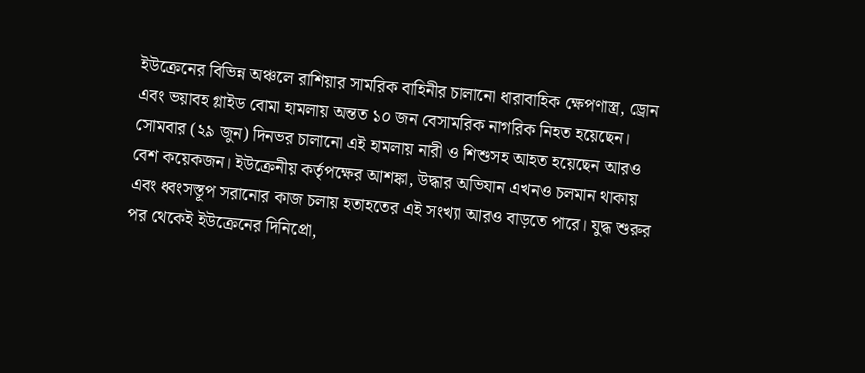ইউক্রেনের বিভিন্ন অঞ্চলে রাশিয়ার সামরিক বাহিনীর চালানো ধারাবাহিক ক্ষেপণাস্ত্র, ড্রোন এবং ভয়াবহ গ্লাইড বোমা হামলায় অন্তত ১০ জন বেসামরিক নাগরিক নিহত হয়েছেন। সোমবার (২৯ জুন) দিনভর চালানো এই হামলায় নারী ও শিশুসহ আহত হয়েছেন আরও বেশ কয়েকজন। ইউক্রেনীয় কর্তৃপক্ষের আশঙ্কা, উদ্ধার অভিযান এখনও চলমান থাকায় এবং ধ্বংসস্তূপ সরানোর কাজ চলায় হতাহতের এই সংখ্যা আরও বাড়তে পারে। যুদ্ধ শুরুর পর থেকেই ইউক্রেনের দিনিপ্রো,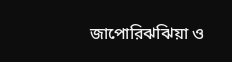জাপোরিঝঝিয়া ও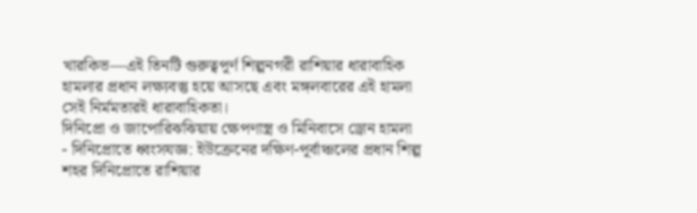খারকিভ—এই তিনটি গুরুত্বপূর্ণ শিল্পনগরী রাশিয়ার ধারাবাহিক হামলার প্রধান লক্ষ্যবস্তু হয়ে আসছে এবং মঙ্গলবারের এই হামলা সেই নির্মমতারই ধারাবাহিকতা।
দিনিপ্রো ও জাপোরিঝঝিয়ায় ক্ষেপণাস্ত্র ও মিনিবাসে ড্রোন হামলা
- দিনিপ্রোতে ধ্বংসযজ্ঞ: ইউক্রেনের দক্ষিণ-পূর্বাঞ্চলের প্রধান শিল্প শহর দিনিপ্রোতে রাশিয়ার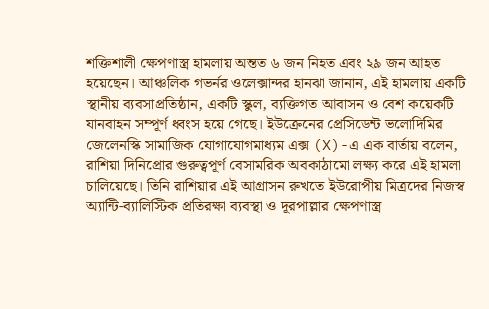শক্তিশালী ক্ষেপণাস্ত্র হামলায় অন্তত ৬ জন নিহত এবং ২৯ জন আহত হয়েছেন। আঞ্চলিক গভর্নর ওলেক্সান্দর হানঝা জানান, এই হামলায় একটি স্থানীয় ব্যবসাপ্রতিষ্ঠান, একটি স্কুল, ব্যক্তিগত আবাসন ও বেশ কয়েকটি যানবাহন সম্পূর্ণ ধ্বংস হয়ে গেছে। ইউক্রেনের প্রেসিডেন্ট ভলোদিমির জেলেনস্কি সামাজিক যোগাযোগমাধ্যম এক্স (X)-এ এক বার্তায় বলেন, রাশিয়া দিনিপ্রোর গুরুত্বপূর্ণ বেসামরিক অবকাঠামো লক্ষ্য করে এই হামলা চালিয়েছে। তিনি রাশিয়ার এই আগ্রাসন রুখতে ইউরোপীয় মিত্রদের নিজস্ব অ্যান্টি-ব্যালিস্টিক প্রতিরক্ষা ব্যবস্থা ও দূরপাল্লার ক্ষেপণাস্ত্র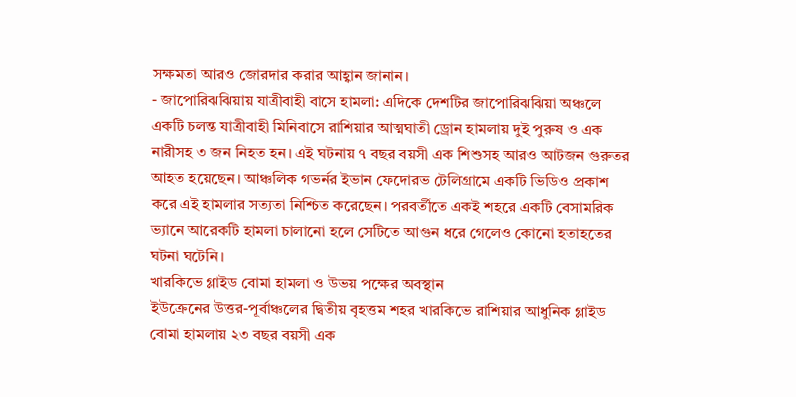সক্ষমতা আরও জোরদার করার আহ্বান জানান।
- জাপোরিঝঝিয়ায় যাত্রীবাহী বাসে হামলা: এদিকে দেশটির জাপোরিঝঝিয়া অঞ্চলে একটি চলন্ত যাত্রীবাহী মিনিবাসে রাশিয়ার আত্মঘাতী ড্রোন হামলায় দুই পুরুষ ও এক নারীসহ ৩ জন নিহত হন। এই ঘটনায় ৭ বছর বয়সী এক শিশুসহ আরও আটজন গুরুতর আহত হয়েছেন। আঞ্চলিক গভর্নর ইভান ফেদোরভ টেলিগ্রামে একটি ভিডিও প্রকাশ করে এই হামলার সত্যতা নিশ্চিত করেছেন। পরবর্তীতে একই শহরে একটি বেসামরিক ভ্যানে আরেকটি হামলা চালানো হলে সেটিতে আগুন ধরে গেলেও কোনো হতাহতের ঘটনা ঘটেনি।
খারকিভে গ্লাইড বোমা হামলা ও উভয় পক্ষের অবস্থান
ইউক্রেনের উত্তর-পূর্বাঞ্চলের দ্বিতীয় বৃহত্তম শহর খারকিভে রাশিয়ার আধুনিক গ্লাইড বোমা হামলায় ২৩ বছর বয়সী এক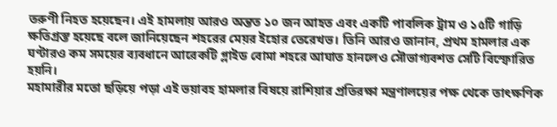তরুণী নিহত হয়েছেন। এই হামলায় আরও অন্তত ১০ জন আহত এবং একটি পাবলিক ট্রাম ও ১৫টি গাড়ি ক্ষতিগ্রস্ত হয়েছে বলে জানিয়েছেন শহরের মেয়র ইহোর তেরেখভ। তিনি আরও জানান, প্রথম হামলার এক ঘণ্টারও কম সময়ের ব্যবধানে আরেকটি গ্লাইড বোমা শহরে আঘাত হানলেও সৌভাগ্যবশত সেটি বিস্ফোরিত হয়নি।
মহামারীর মতো ছড়িয়ে পড়া এই ভয়াবহ হামলার বিষয়ে রাশিয়ার প্রতিরক্ষা মন্ত্রণালয়ের পক্ষ থেকে তাৎক্ষণিক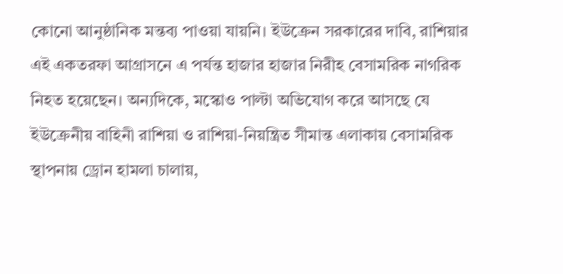কোনো আনুষ্ঠানিক মন্তব্য পাওয়া যায়নি। ইউক্রেন সরকারের দাবি, রাশিয়ার এই একতরফা আগ্রাসনে এ পর্যন্ত হাজার হাজার নিরীহ বেসামরিক নাগরিক নিহত হয়েছেন। অন্যদিকে, মস্কোও পাল্টা অভিযোগ করে আসছে যে ইউক্রেনীয় বাহিনী রাশিয়া ও রাশিয়া-নিয়ন্ত্রিত সীমান্ত এলাকায় বেসামরিক স্থাপনায় ড্রোন হামলা চালায়,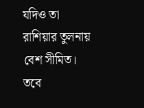যদিও তা রাশিয়ার তুলনায় বেশ সীমিত। তবে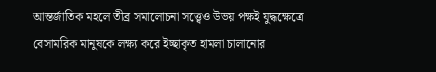আন্তর্জাতিক মহলে তীব্র সমালোচনা সত্ত্বেও উভয় পক্ষই যুদ্ধক্ষেত্রে বেসামরিক মানুষকে লক্ষ্য করে ইচ্ছাকৃত হামলা চালানোর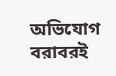অভিযোগ বরাবরই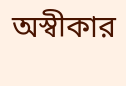অস্বীকার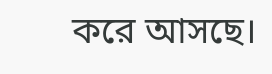করে আসছে।